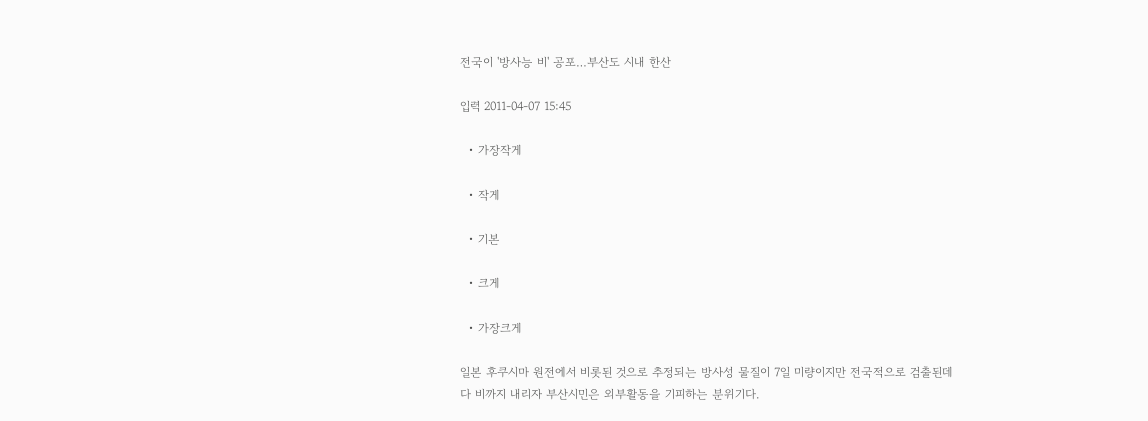전국이 '방사능 비' 공포…부산도 시내 한산

입력 2011-04-07 15:45

  • 가장작게

  • 작게

  • 기본

  • 크게

  • 가장크게

일본 후쿠시마 원전에서 비롯된 것으로 추정되는 방사성 물질이 7일 미량이지만 전국적으로 검출된데다 비까지 내리자 부산시민은 외부활동을 기피하는 분위기다.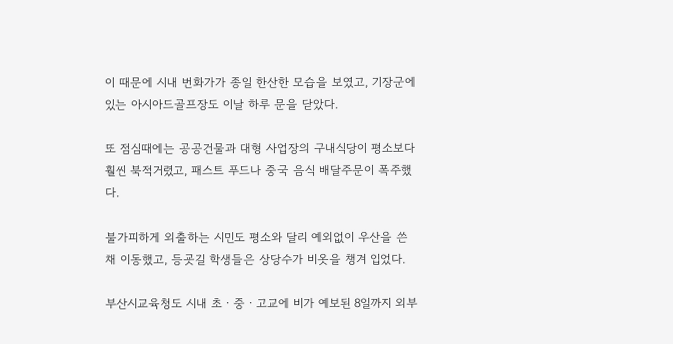이 때문에 시내 번화가가 종일 한산한 모습을 보였고, 기장군에 있는 아시아드골프장도 이날 하루 문을 닫았다.

또 점심때에는 공공건물과 대형 사업장의 구내식당이 평소보다 훨씬 북적거렸고, 패스트 푸드나 중국 음식 배달주문이 폭주했다.

불가피하게 외출하는 시민도 평소와 달리 예외없이 우산을 쓴 채 이동했고, 등굣길 학생들은 상당수가 비옷을 챙겨 입었다.

부산시교육청도 시내 초ㆍ중ㆍ고교에 비가 예보된 8일까지 외부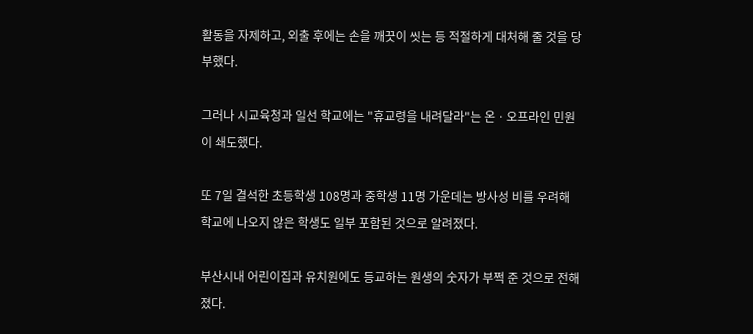활동을 자제하고, 외출 후에는 손을 깨끗이 씻는 등 적절하게 대처해 줄 것을 당부했다.

그러나 시교육청과 일선 학교에는 "휴교령을 내려달라"는 온ㆍ오프라인 민원이 쇄도했다.

또 7일 결석한 초등학생 108명과 중학생 11명 가운데는 방사성 비를 우려해 학교에 나오지 않은 학생도 일부 포함된 것으로 알려졌다.

부산시내 어린이집과 유치원에도 등교하는 원생의 숫자가 부쩍 준 것으로 전해졌다.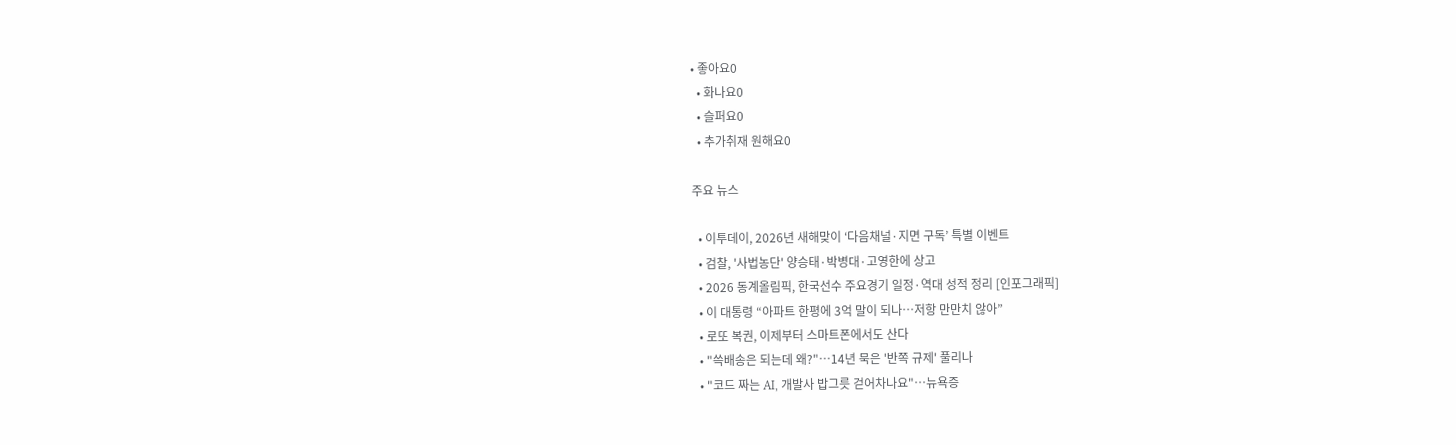• 좋아요0
  • 화나요0
  • 슬퍼요0
  • 추가취재 원해요0

주요 뉴스

  • 이투데이, 2026년 새해맞이 ‘다음채널·지면 구독’ 특별 이벤트
  • 검찰, '사법농단' 양승태·박병대·고영한에 상고
  • 2026 동계올림픽, 한국선수 주요경기 일정·역대 성적 정리 [인포그래픽]
  • 이 대통령 “아파트 한평에 3억 말이 되나…저항 만만치 않아”
  • 로또 복권, 이제부터 스마트폰에서도 산다
  • "쓱배송은 되는데 왜?"…14년 묵은 '반쪽 규제' 풀리나
  • "코드 짜는 AI, 개발사 밥그릇 걷어차나요"…뉴욕증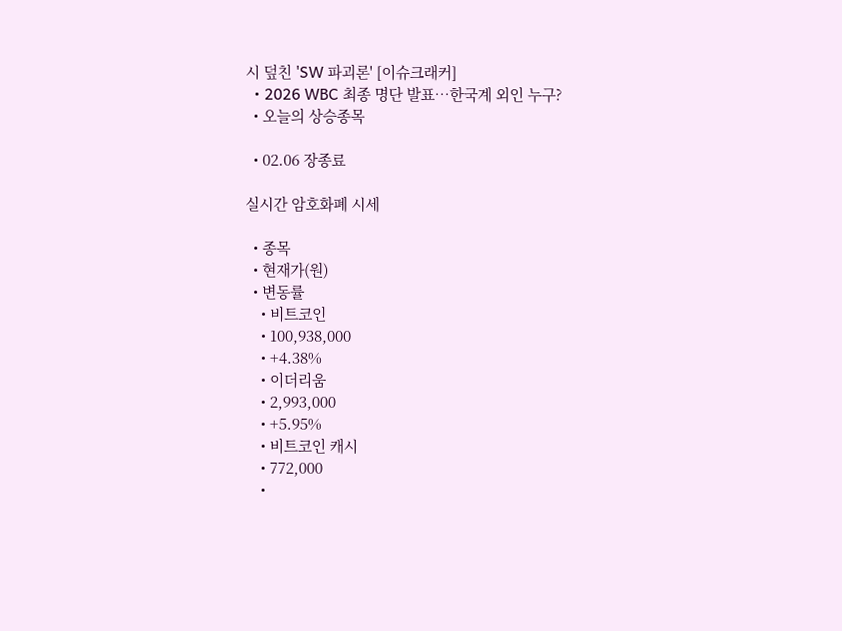시 덮친 'SW 파괴론' [이슈크래커]
  • 2026 WBC 최종 명단 발표…한국계 외인 누구?
  • 오늘의 상승종목

  • 02.06 장종료

실시간 암호화폐 시세

  • 종목
  • 현재가(원)
  • 변동률
    • 비트코인
    • 100,938,000
    • +4.38%
    • 이더리움
    • 2,993,000
    • +5.95%
    • 비트코인 캐시
    • 772,000
    •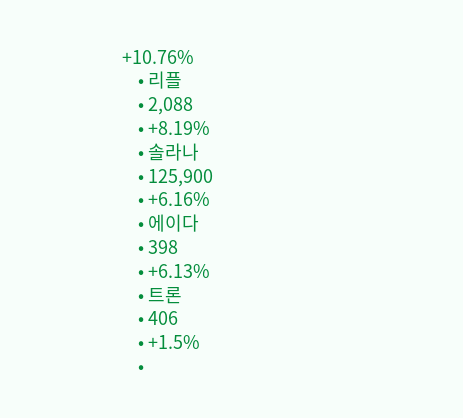+10.76%
    • 리플
    • 2,088
    • +8.19%
    • 솔라나
    • 125,900
    • +6.16%
    • 에이다
    • 398
    • +6.13%
    • 트론
    • 406
    • +1.5%
    •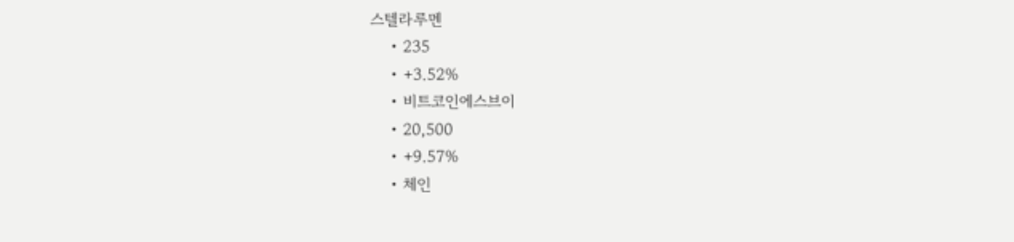스텔라루멘
    • 235
    • +3.52%
    • 비트코인에스브이
    • 20,500
    • +9.57%
    • 체인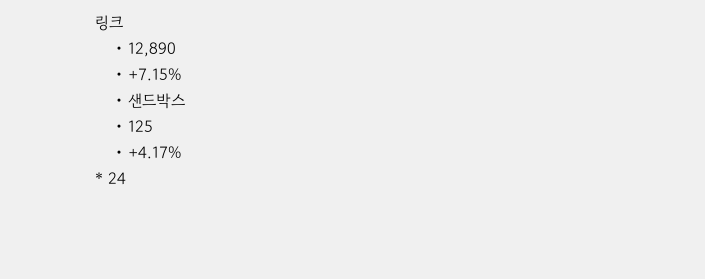링크
    • 12,890
    • +7.15%
    • 샌드박스
    • 125
    • +4.17%
* 24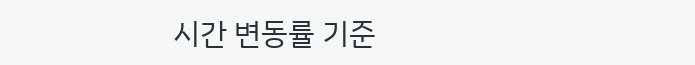시간 변동률 기준